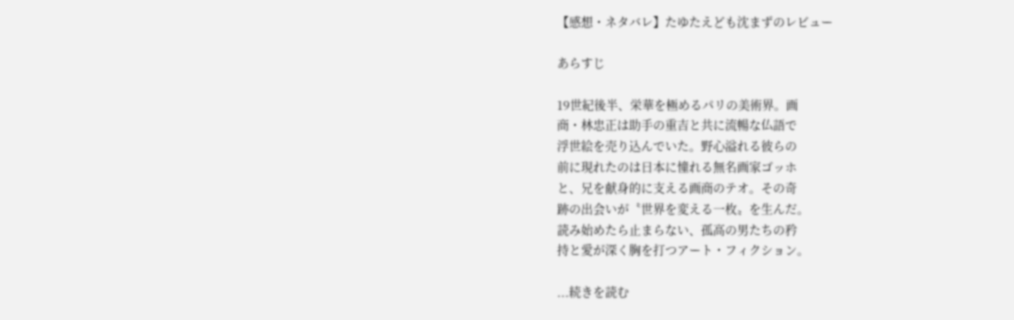【感想・ネタバレ】たゆたえども沈まずのレビュー

あらすじ

19世紀後半、栄華を極めるパリの美術界。画
商・林忠正は助手の重吉と共に流暢な仏語で
浮世絵を売り込んでいた。野心溢れる彼らの
前に現れたのは日本に憧れる無名画家ゴッホ
と、兄を献身的に支える画商のテオ。その奇
跡の出会いが〝世界を変える一枚〟を生んだ。
読み始めたら止まらない、孤高の男たちの矜
持と愛が深く胸を打つアート・フィクション。

...続きを読む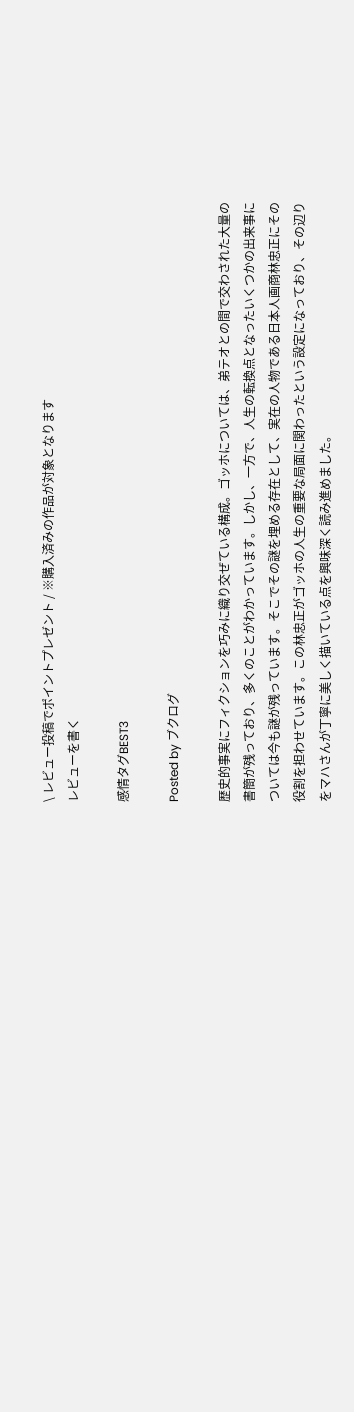\ レビュー投稿でポイントプレゼント / ※購入済みの作品が対象となります
レビューを書く

感情タグBEST3

Posted by ブクログ

歴史的事実にフィクションを巧みに織り交ぜている構成。ゴッホについては、弟テオとの間で交わされた大量の書簡が残っており、多くのことがわかっています。しかし、一方で、人生の転換点となったいくつかの出来事については今も謎が残っています。そこでその謎を埋める存在として、実在の人物である日本人画商林忠正にその役割を担わせています。この林忠正がゴッホの人生の重要な局面に関わったという設定になっており、その辺りをマハさんが丁寧に美しく描いている点を興味深く読み進めました。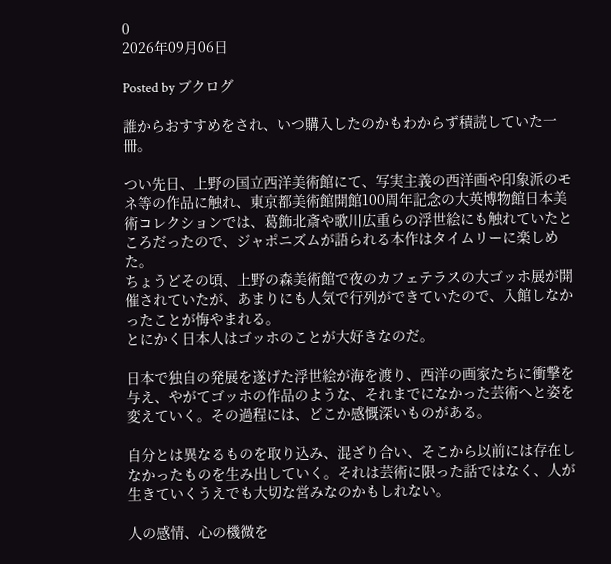0
2026年09月06日

Posted by ブクログ

誰からおすすめをされ、いつ購入したのかもわからず積読していた一冊。

つい先日、上野の国立西洋美術館にて、写実主義の西洋画や印象派のモネ等の作品に触れ、東京都美術館開館100周年記念の大英博物館日本美術コレクションでは、葛飾北斎や歌川広重らの浮世絵にも触れていたところだったので、ジャポニズムが語られる本作はタイムリーに楽しめた。
ちょうどその頃、上野の森美術館で夜のカフェテラスの大ゴッホ展が開催されていたが、あまりにも人気で行列ができていたので、入館しなかったことが悔やまれる。
とにかく日本人はゴッホのことが大好きなのだ。

日本で独自の発展を遂げた浮世絵が海を渡り、西洋の画家たちに衝撃を与え、やがてゴッホの作品のような、それまでになかった芸術へと姿を変えていく。その過程には、どこか感慨深いものがある。

自分とは異なるものを取り込み、混ざり合い、そこから以前には存在しなかったものを生み出していく。それは芸術に限った話ではなく、人が生きていくうえでも大切な営みなのかもしれない。

人の感情、心の機微を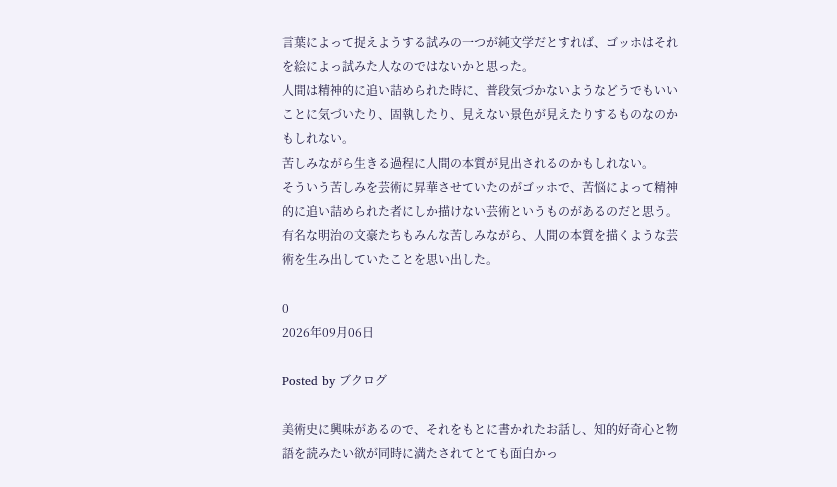言葉によって捉えようする試みの一つが純文学だとすれば、ゴッホはそれを絵によっ試みた人なのではないかと思った。
人間は精神的に追い詰められた時に、普段気づかないようなどうでもいいことに気づいたり、固執したり、見えない景色が見えたりするものなのかもしれない。
苦しみながら生きる過程に人間の本質が見出されるのかもしれない。
そういう苦しみを芸術に昇華させていたのがゴッホで、苦悩によって精神的に追い詰められた者にしか描けない芸術というものがあるのだと思う。
有名な明治の文豪たちもみんな苦しみながら、人間の本質を描くような芸術を生み出していたことを思い出した。

0
2026年09月06日

Posted by ブクログ

美術史に興味があるので、それをもとに書かれたお話し、知的好奇心と物語を読みたい欲が同時に満たされてとても面白かっ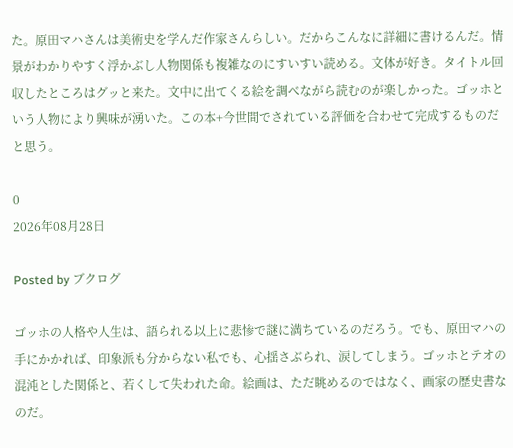た。原田マハさんは美術史を学んだ作家さんらしい。だからこんなに詳細に書けるんだ。情景がわかりやすく浮かぶし人物関係も複雑なのにすいすい読める。文体が好き。タイトル回収したところはグッと来た。文中に出てくる絵を調べながら読むのが楽しかった。ゴッホという人物により興味が湧いた。この本+今世間でされている評価を合わせて完成するものだと思う。

0
2026年08月28日

Posted by ブクログ

ゴッホの人格や人生は、語られる以上に悲惨で謎に満ちているのだろう。でも、原田マハの手にかかれば、印象派も分からない私でも、心揺さぶられ、涙してしまう。ゴッホとテオの混沌とした関係と、若くして失われた命。絵画は、ただ眺めるのではなく、画家の歴史書なのだ。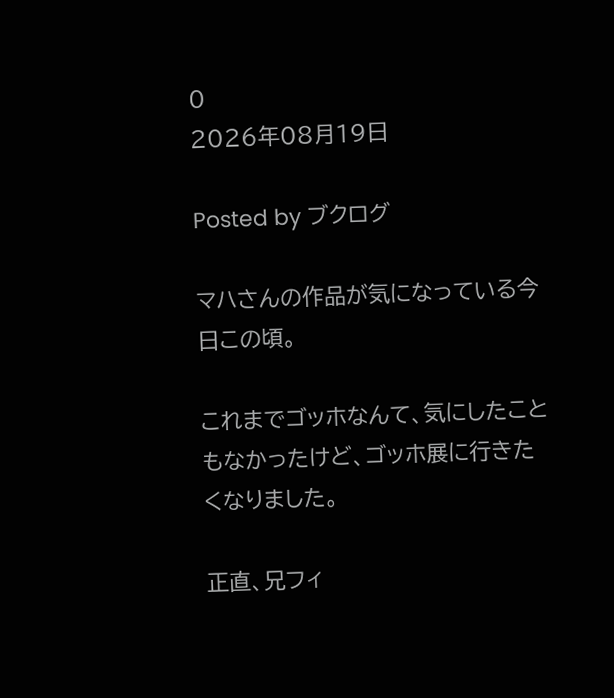0
2026年08月19日

Posted by ブクログ

マハさんの作品が気になっている今日この頃。

これまでゴッホなんて、気にしたこともなかったけど、ゴッホ展に行きたくなりました。

正直、兄フィ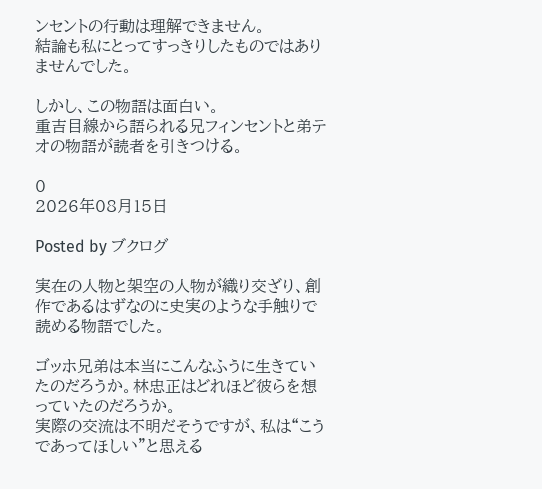ンセントの行動は理解できません。
結論も私にとってすっきりしたものではありませんでした。

しかし、この物語は面白い。
重吉目線から語られる兄フィンセントと弟テオの物語が読者を引きつける。

0
2026年08月15日

Posted by ブクログ

実在の人物と架空の人物が織り交ざり、創作であるはずなのに史実のような手触りで読める物語でした。

ゴッホ兄弟は本当にこんなふうに生きていたのだろうか。林忠正はどれほど彼らを想っていたのだろうか。
実際の交流は不明だそうですが、私は“こうであってほしい”と思える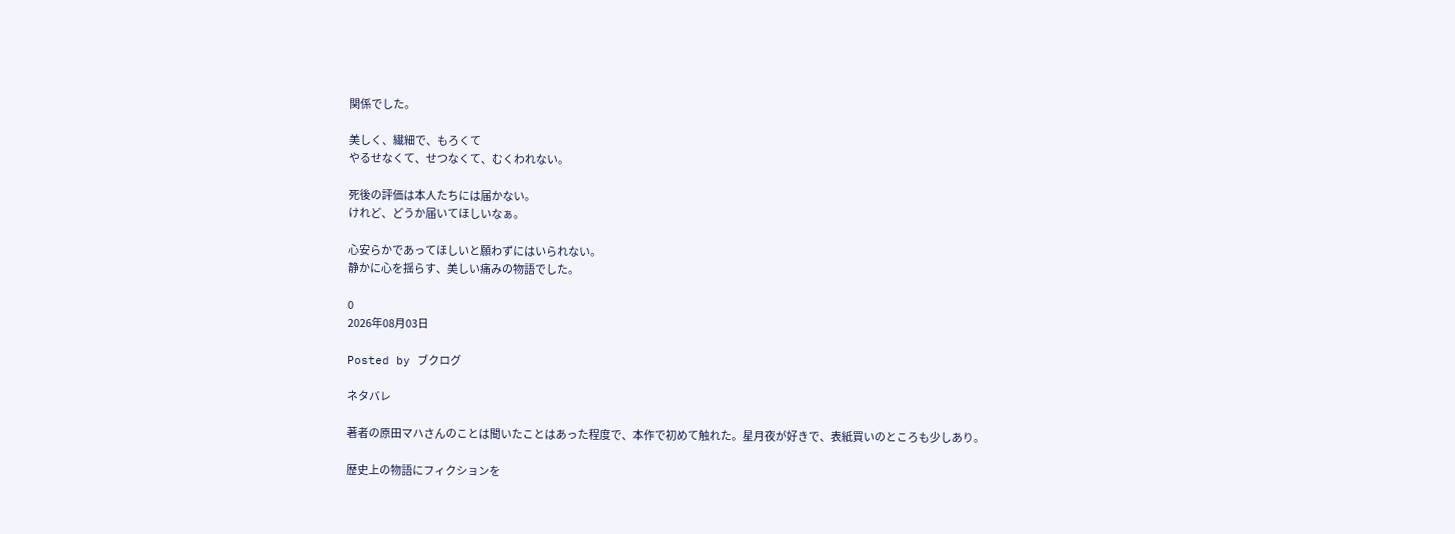関係でした。

美しく、繊細で、もろくて
やるせなくて、せつなくて、むくわれない。

死後の評価は本人たちには届かない。
けれど、どうか届いてほしいなぁ。

心安らかであってほしいと願わずにはいられない。
静かに心を揺らす、美しい痛みの物語でした。

0
2026年08月03日

Posted by ブクログ

ネタバレ

著者の原田マハさんのことは聞いたことはあった程度で、本作で初めて触れた。星月夜が好きで、表紙買いのところも少しあり。

歴史上の物語にフィクションを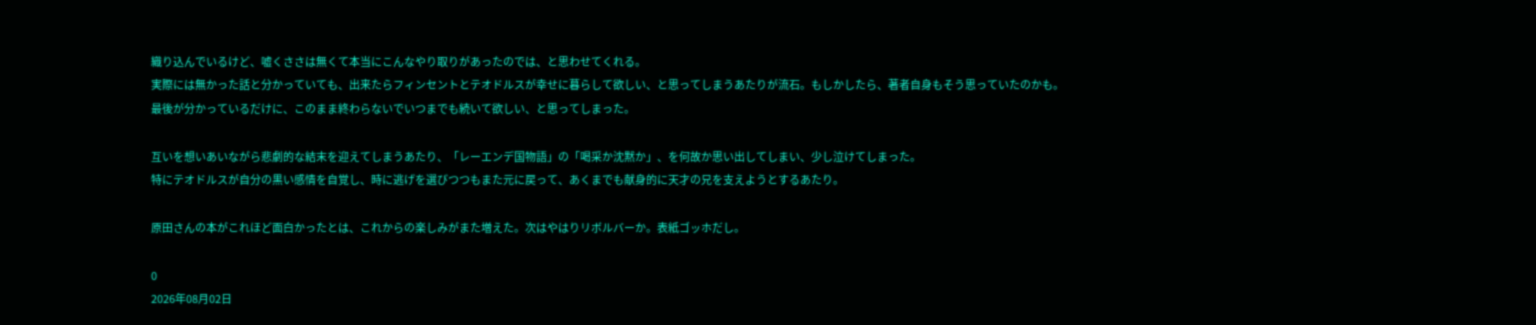織り込んでいるけど、嘘くささは無くて本当にこんなやり取りがあったのでは、と思わせてくれる。
実際には無かった話と分かっていても、出来たらフィンセントとテオドルスが幸せに暮らして欲しい、と思ってしまうあたりが流石。もしかしたら、著者自身もそう思っていたのかも。
最後が分かっているだけに、このまま終わらないでいつまでも続いて欲しい、と思ってしまった。

互いを想いあいながら悲劇的な結末を迎えてしまうあたり、「レーエンデ国物語」の「喝采か沈黙か」、を何故か思い出してしまい、少し泣けてしまった。
特にテオドルスが自分の黒い感情を自覚し、時に逃げを選びつつもまた元に戻って、あくまでも献身的に天才の兄を支えようとするあたり。

原田さんの本がこれほど面白かったとは、これからの楽しみがまた増えた。次はやはりリボルバーか。表紙ゴッホだし。

0
2026年08月02日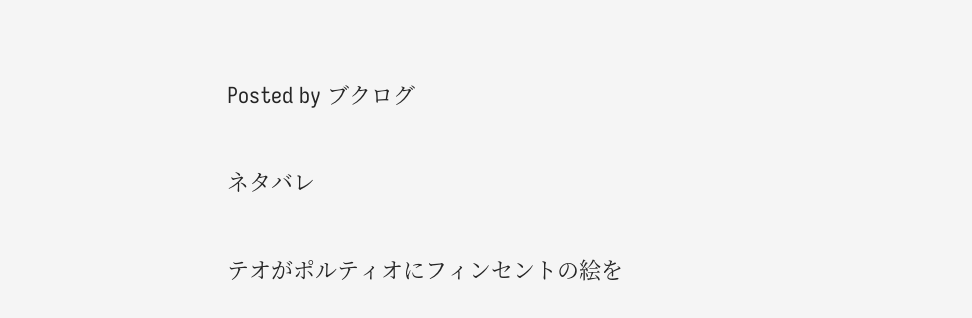Posted by ブクログ

ネタバレ

テオがポルティオにフィンセントの絵を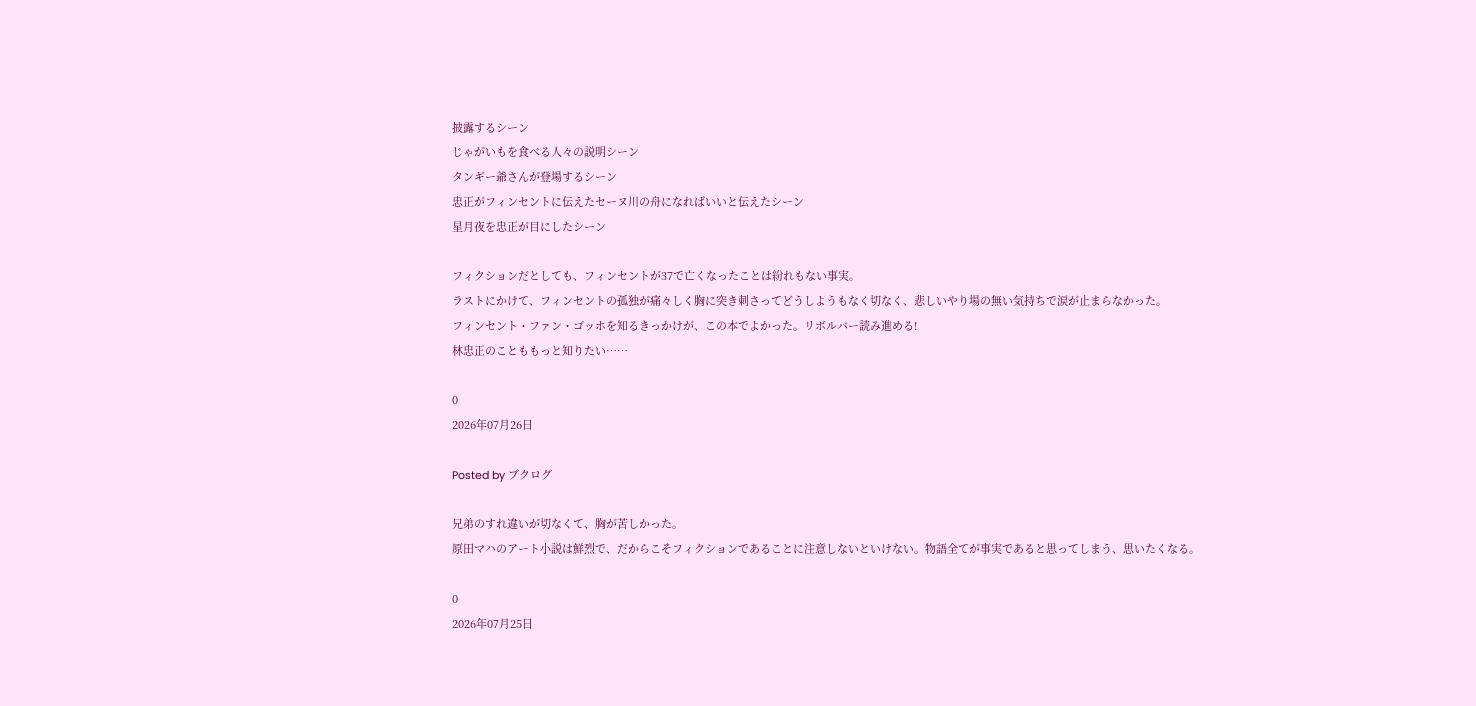披露するシーン
じゃがいもを食べる人々の説明シーン
タンギー爺さんが登場するシーン
忠正がフィンセントに伝えたセーヌ川の舟になればいいと伝えたシーン
星月夜を忠正が目にしたシーン

フィクションだとしても、フィンセントが37で亡くなったことは紛れもない事実。
ラストにかけて、フィンセントの孤独が痛々しく胸に突き刺さってどうしようもなく切なく、悲しいやり場の無い気持ちで涙が止まらなかった。
フィンセント・ファン・ゴッホを知るきっかけが、この本でよかった。リボルバー読み進める!
林忠正のことももっと知りたい……

0
2026年07月26日

Posted by ブクログ

兄弟のすれ違いが切なくて、胸が苦しかった。
原田マハのアート小説は鮮烈で、だからこそフィクションであることに注意しないといけない。物語全てが事実であると思ってしまう、思いたくなる。

0
2026年07月25日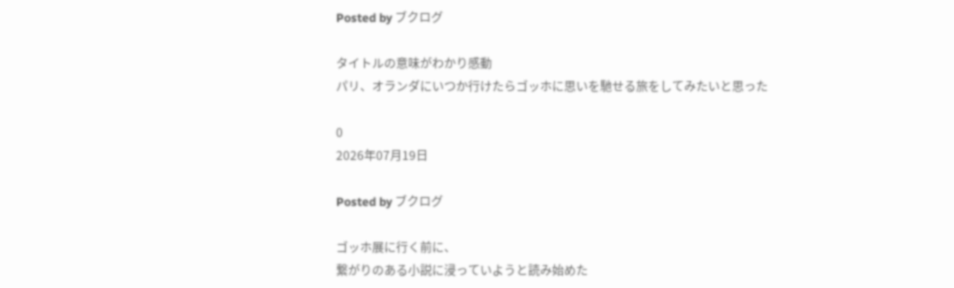Posted by ブクログ

タイトルの意味がわかり感動
パリ、オランダにいつか行けたらゴッホに思いを馳せる旅をしてみたいと思った

0
2026年07月19日

Posted by ブクログ

ゴッホ展に行く前に、
繋がりのある小説に浸っていようと読み始めた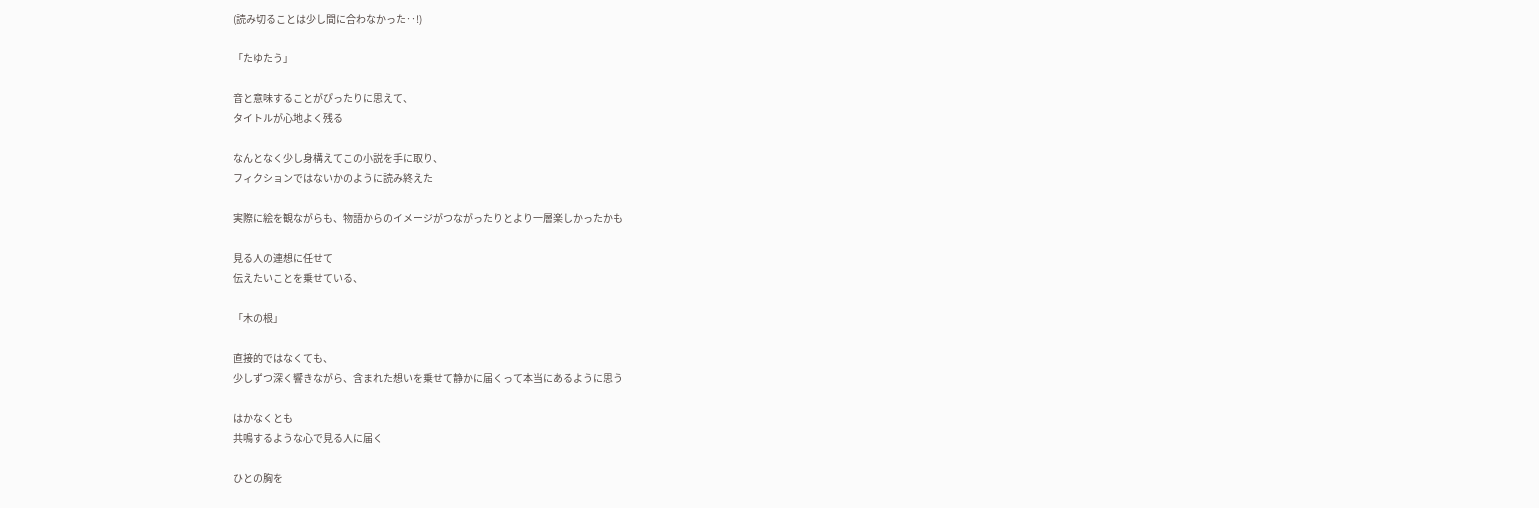(読み切ることは少し間に合わなかった‥!)

「たゆたう」

音と意味することがぴったりに思えて、
タイトルが心地よく残る

なんとなく少し身構えてこの小説を手に取り、
フィクションではないかのように読み終えた

実際に絵を観ながらも、物語からのイメージがつながったりとより一層楽しかったかも

見る人の連想に任せて
伝えたいことを乗せている、

「木の根」

直接的ではなくても、
少しずつ深く響きながら、含まれた想いを乗せて静かに届くって本当にあるように思う

はかなくとも
共鳴するような心で見る人に届く

ひとの胸を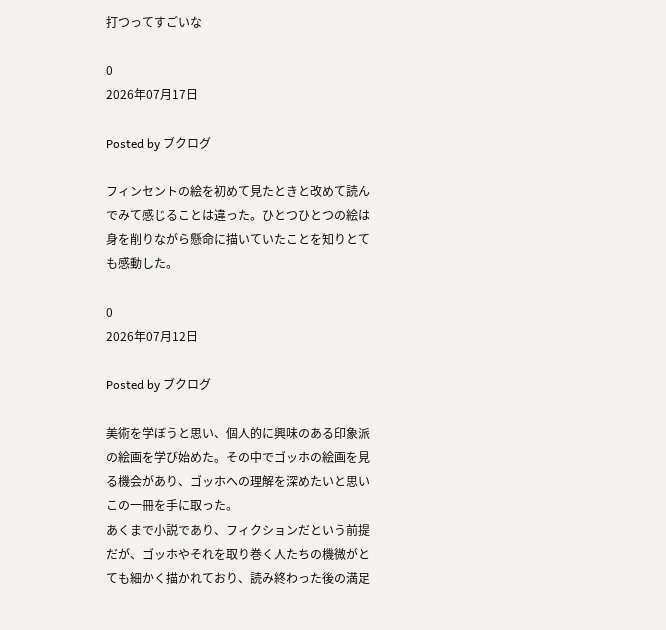打つってすごいな

0
2026年07月17日

Posted by ブクログ

フィンセントの絵を初めて見たときと改めて読んでみて感じることは違った。ひとつひとつの絵は身を削りながら懸命に描いていたことを知りとても感動した。

0
2026年07月12日

Posted by ブクログ

美術を学ぼうと思い、個人的に興味のある印象派の絵画を学び始めた。その中でゴッホの絵画を見る機会があり、ゴッホへの理解を深めたいと思いこの一冊を手に取った。
あくまで小説であり、フィクションだという前提だが、ゴッホやそれを取り巻く人たちの機微がとても細かく描かれており、読み終わった後の満足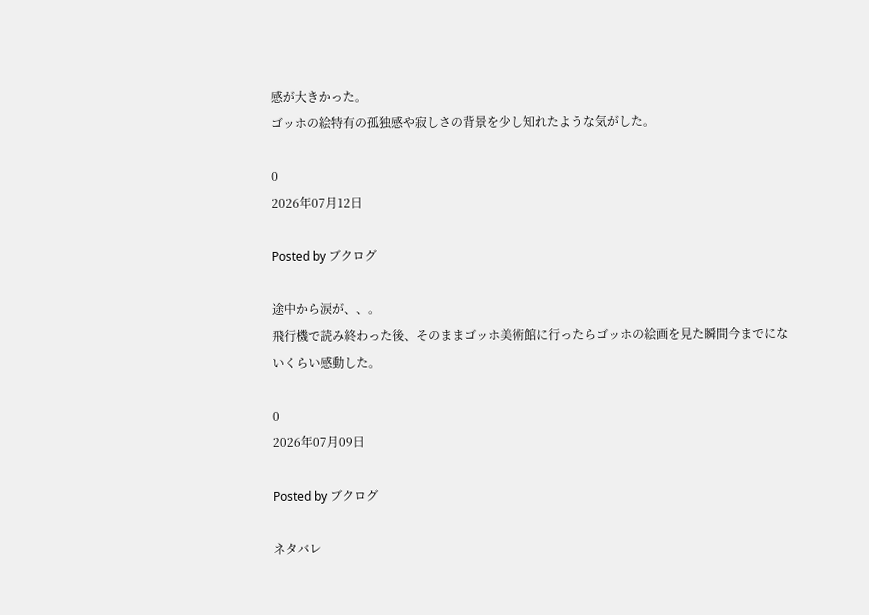感が大きかった。
ゴッホの絵特有の孤独感や寂しさの背景を少し知れたような気がした。

0
2026年07月12日

Posted by ブクログ

途中から涙が、、。
飛行機で読み終わった後、そのままゴッホ美術館に行ったらゴッホの絵画を見た瞬間今までにないくらい感動した。

0
2026年07月09日

Posted by ブクログ

ネタバレ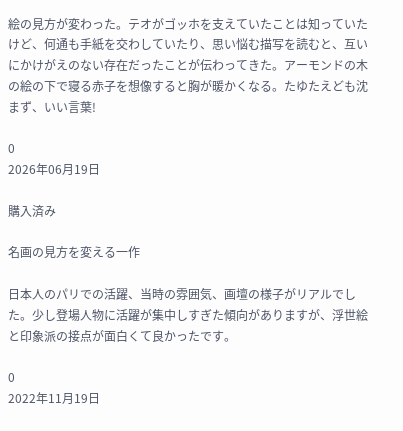絵の見方が変わった。テオがゴッホを支えていたことは知っていたけど、何通も手紙を交わしていたり、思い悩む描写を読むと、互いにかけがえのない存在だったことが伝わってきた。アーモンドの木の絵の下で寝る赤子を想像すると胸が暖かくなる。たゆたえども沈まず、いい言葉!

0
2026年06月19日

購入済み

名画の見方を変える一作

日本人のパリでの活躍、当時の雰囲気、画壇の様子がリアルでした。少し登場人物に活躍が集中しすぎた傾向がありますが、浮世絵と印象派の接点が面白くて良かったです。

0
2022年11月19日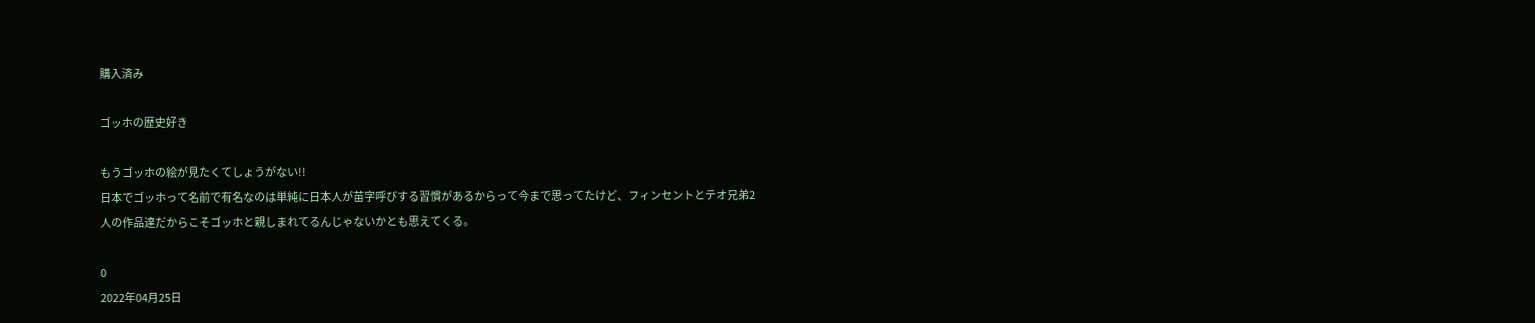購入済み

ゴッホの歴史好き

もうゴッホの絵が見たくてしょうがない!!
日本でゴッホって名前で有名なのは単純に日本人が苗字呼びする習慣があるからって今まで思ってたけど、フィンセントとテオ兄弟2人の作品達だからこそゴッホと親しまれてるんじゃないかとも思えてくる。

0
2022年04月25日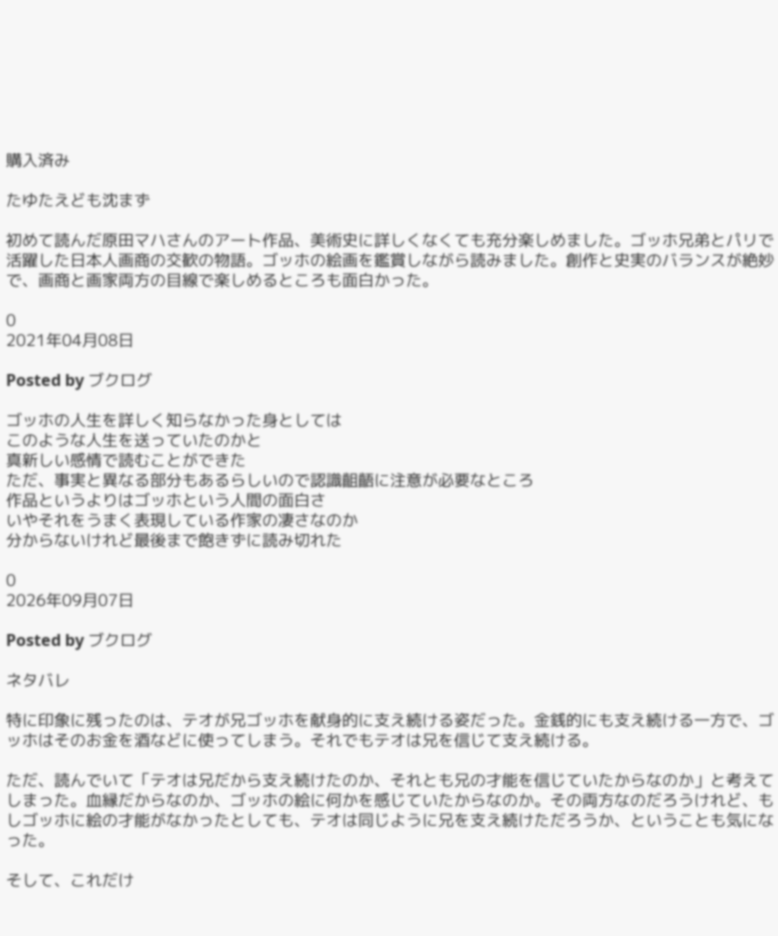購入済み

たゆたえども沈まず

初めて読んだ原田マハさんのアート作品、美術史に詳しくなくても充分楽しめました。ゴッホ兄弟とパリで活躍した日本人画商の交歓の物語。ゴッホの絵画を鑑賞しながら読みました。創作と史実のバランスが絶妙で、画商と画家両方の目線で楽しめるところも面白かった。

0
2021年04月08日

Posted by ブクログ

ゴッホの人生を詳しく知らなかった身としては
このような人生を送っていたのかと
真新しい感情で読むことができた
ただ、事実と異なる部分もあるらしいので認識齟齬に注意が必要なところ
作品というよりはゴッホという人間の面白さ
いやそれをうまく表現している作家の凄さなのか
分からないけれど最後まで飽きずに読み切れた

0
2026年09月07日

Posted by ブクログ

ネタバレ

特に印象に残ったのは、テオが兄ゴッホを献身的に支え続ける姿だった。金銭的にも支え続ける一方で、ゴッホはそのお金を酒などに使ってしまう。それでもテオは兄を信じて支え続ける。

ただ、読んでいて「テオは兄だから支え続けたのか、それとも兄の才能を信じていたからなのか」と考えてしまった。血縁だからなのか、ゴッホの絵に何かを感じていたからなのか。その両方なのだろうけれど、もしゴッホに絵の才能がなかったとしても、テオは同じように兄を支え続けただろうか、ということも気になった。

そして、これだけ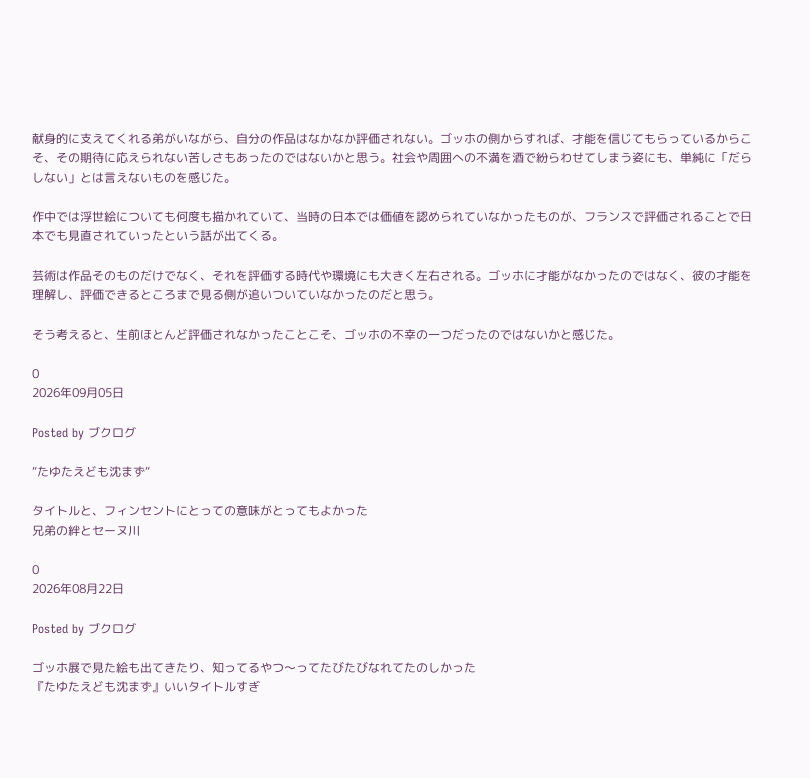献身的に支えてくれる弟がいながら、自分の作品はなかなか評価されない。ゴッホの側からすれば、才能を信じてもらっているからこそ、その期待に応えられない苦しさもあったのではないかと思う。社会や周囲への不満を酒で紛らわせてしまう姿にも、単純に「だらしない」とは言えないものを感じた。

作中では浮世絵についても何度も描かれていて、当時の日本では価値を認められていなかったものが、フランスで評価されることで日本でも見直されていったという話が出てくる。

芸術は作品そのものだけでなく、それを評価する時代や環境にも大きく左右される。ゴッホに才能がなかったのではなく、彼の才能を理解し、評価できるところまで見る側が追いついていなかったのだと思う。

そう考えると、生前ほとんど評価されなかったことこそ、ゴッホの不幸の一つだったのではないかと感じた。

0
2026年09月05日

Posted by ブクログ

“たゆたえども沈まず“

タイトルと、フィンセントにとっての意味がとってもよかった
兄弟の絆とセーヌ川

0
2026年08月22日

Posted by ブクログ

ゴッホ展で見た絵も出てきたり、知ってるやつ〜ってたびたびなれてたのしかった
『たゆたえども沈まず』いいタイトルすぎ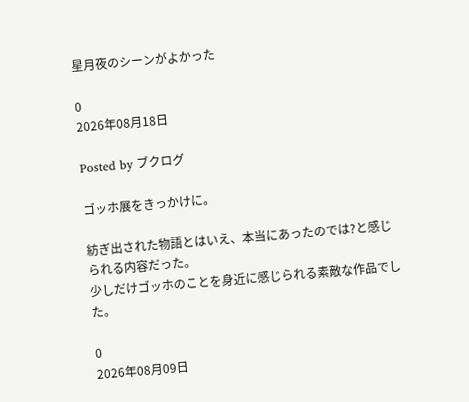星月夜のシーンがよかった

0
2026年08月18日

Posted by ブクログ

ゴッホ展をきっかけに。

紡ぎ出された物語とはいえ、本当にあったのでは?と感じられる内容だった。
少しだけゴッホのことを身近に感じられる素敵な作品でした。

0
2026年08月09日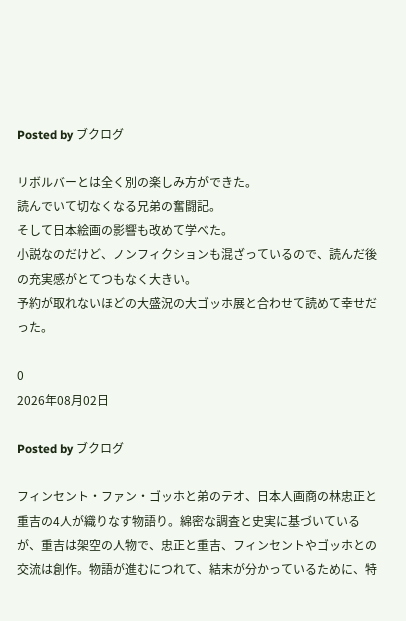Posted by ブクログ

リボルバーとは全く別の楽しみ方ができた。
読んでいて切なくなる兄弟の奮闘記。
そして日本絵画の影響も改めて学べた。
小説なのだけど、ノンフィクションも混ざっているので、読んだ後の充実感がとてつもなく大きい。
予約が取れないほどの大盛況の大ゴッホ展と合わせて読めて幸せだった。

0
2026年08月02日

Posted by ブクログ

フィンセント・ファン・ゴッホと弟のテオ、日本人画商の林忠正と重吉の4人が織りなす物語り。綿密な調査と史実に基づいているが、重吉は架空の人物で、忠正と重吉、フィンセントやゴッホとの交流は創作。物語が進むにつれて、結末が分かっているために、特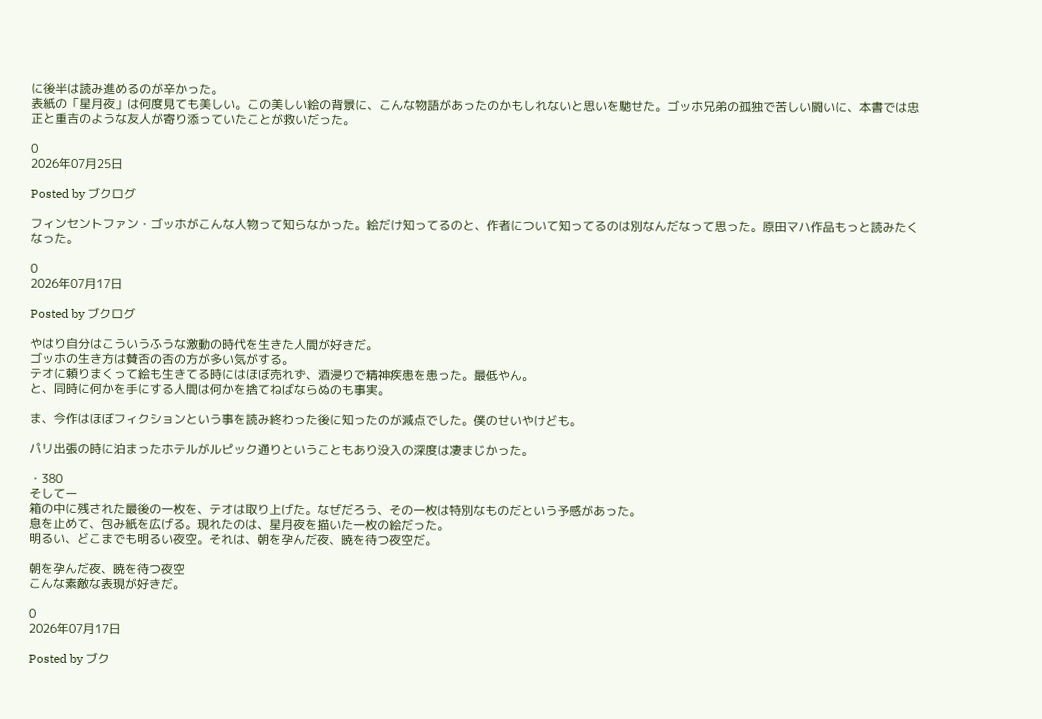に後半は読み進めるのが辛かった。
表紙の「星月夜」は何度見ても美しい。この美しい絵の背景に、こんな物語があったのかもしれないと思いを馳せた。ゴッホ兄弟の孤独で苦しい闘いに、本書では忠正と重吉のような友人が寄り添っていたことが救いだった。

0
2026年07月25日

Posted by ブクログ

フィンセントファン・ゴッホがこんな人物って知らなかった。絵だけ知ってるのと、作者について知ってるのは別なんだなって思った。原田マハ作品もっと読みたくなった。

0
2026年07月17日

Posted by ブクログ

やはり自分はこういうふうな激動の時代を生きた人間が好きだ。
ゴッホの生き方は賛否の否の方が多い気がする。
テオに頼りまくって絵も生きてる時にはほぼ売れず、酒浸りで精神疾患を患った。最低やん。
と、同時に何かを手にする人間は何かを捨てねばならぬのも事実。

ま、今作はほぼフィクションという事を読み終わった後に知ったのが減点でした。僕のせいやけども。

パリ出張の時に泊まったホテルがルピック通りということもあり没入の深度は凄まじかった。

・380
そしてー
箱の中に残された最後の一枚を、テオは取り上げた。なぜだろう、その一枚は特別なものだという予感があった。
息を止めて、包み紙を広げる。現れたのは、星月夜を描いた一枚の絵だった。
明るい、どこまでも明るい夜空。それは、朝を孕んだ夜、暁を待つ夜空だ。

朝を孕んだ夜、暁を待つ夜空
こんな素敵な表現が好きだ。

0
2026年07月17日

Posted by ブク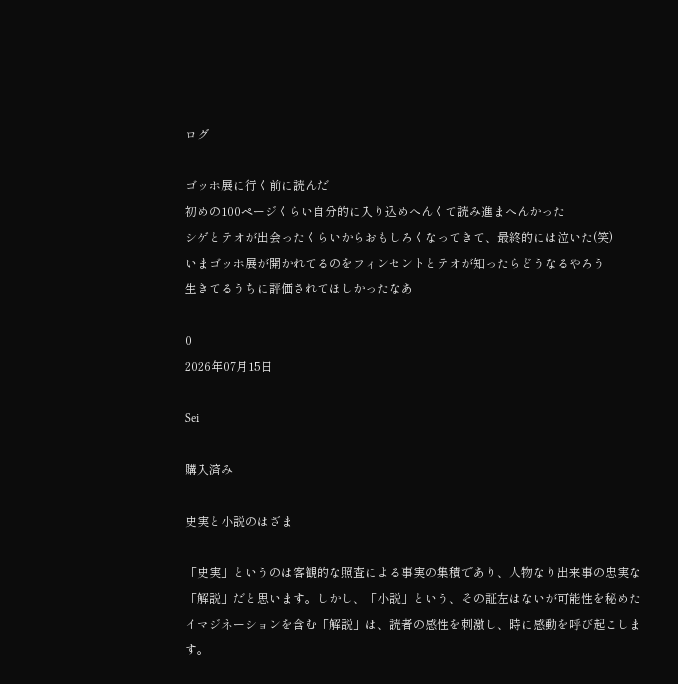ログ

ゴッホ展に行く前に読んだ
初めの100ページくらい自分的に入り込めへんくて読み進まへんかった
シゲとテオが出会ったくらいからおもしろくなってきて、最終的には泣いた(笑)
いまゴッホ展が開かれてるのをフィンセントとテオが知ったらどうなるやろう
生きてるうちに評価されてほしかったなあ

0
2026年07月15日

Sei

購入済み

史実と小説のはざま

「史実」というのは客観的な照査による事実の集積であり、人物なり出来事の忠実な「解説」だと思います。しかし、「小説」という、その証左はないが可能性を秘めたイマジネーションを含む「解説」は、読者の感性を刺激し、時に感動を呼び起こします。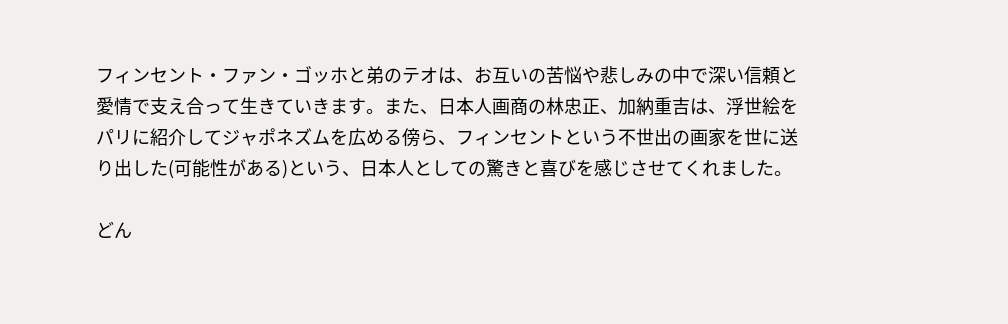フィンセント・ファン・ゴッホと弟のテオは、お互いの苦悩や悲しみの中で深い信頼と愛情で支え合って生きていきます。また、日本人画商の林忠正、加納重吉は、浮世絵をパリに紹介してジャポネズムを広める傍ら、フィンセントという不世出の画家を世に送り出した(可能性がある)という、日本人としての驚きと喜びを感じさせてくれました。

どん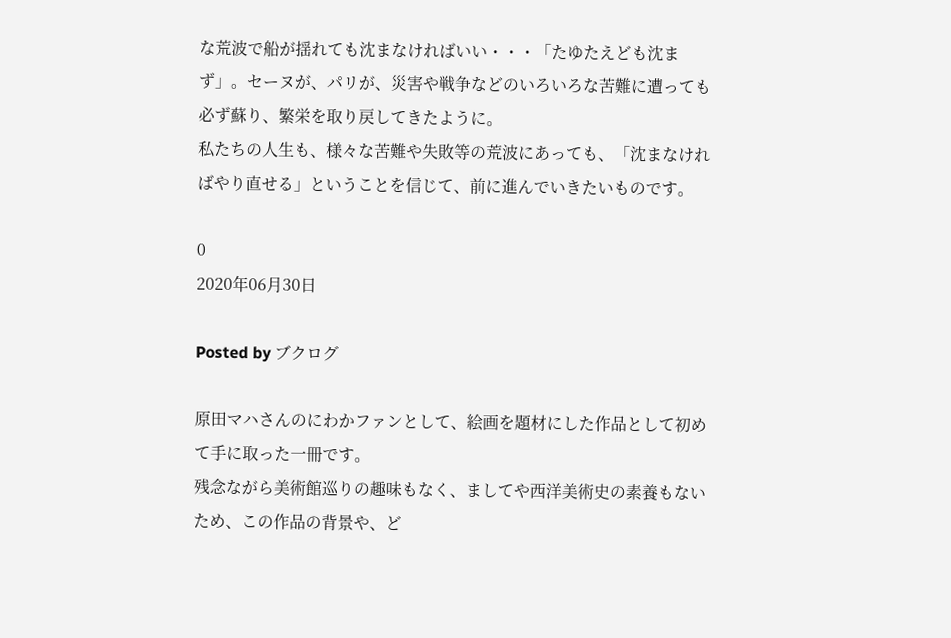な荒波で船が揺れても沈まなければいい・・・「たゆたえども沈まず」。セーヌが、パリが、災害や戦争などのいろいろな苦難に遭っても必ず蘇り、繁栄を取り戻してきたように。
私たちの人生も、様々な苦難や失敗等の荒波にあっても、「沈まなければやり直せる」ということを信じて、前に進んでいきたいものです。

0
2020年06月30日

Posted by ブクログ

原田マハさんのにわかファンとして、絵画を題材にした作品として初めて手に取った一冊です。
残念ながら美術館巡りの趣味もなく、ましてや西洋美術史の素養もないため、この作品の背景や、ど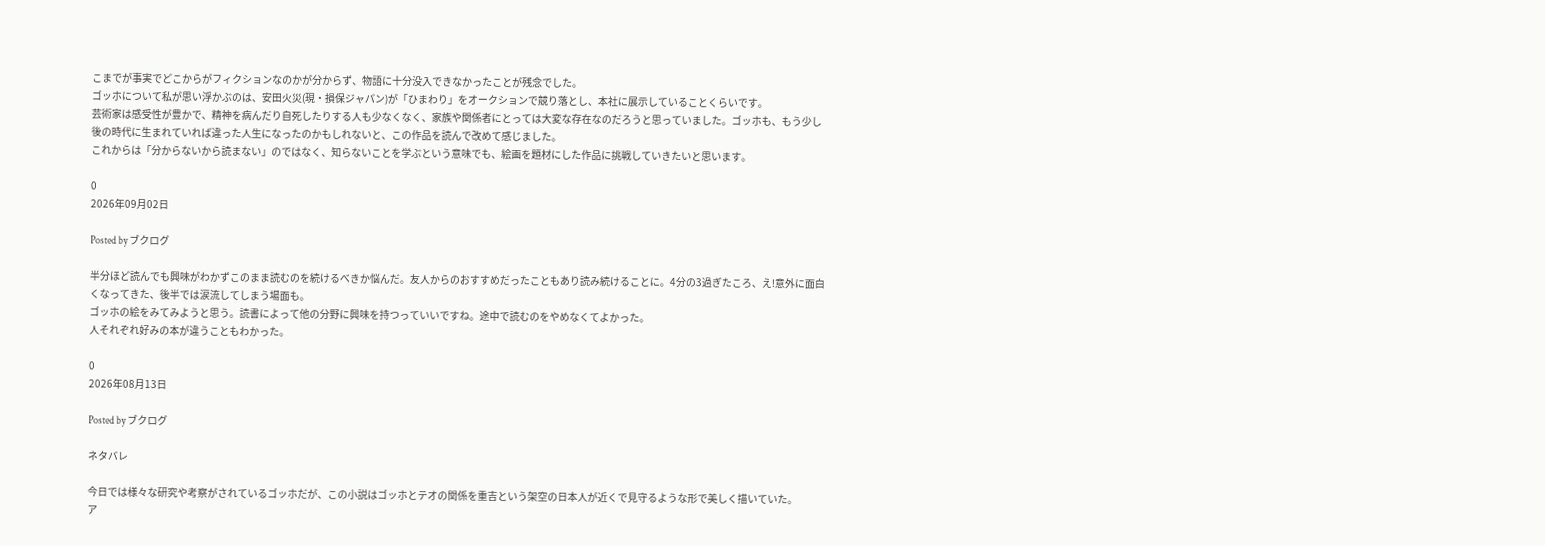こまでが事実でどこからがフィクションなのかが分からず、物語に十分没入できなかったことが残念でした。
ゴッホについて私が思い浮かぶのは、安田火災(現・損保ジャパン)が「ひまわり」をオークションで競り落とし、本社に展示していることくらいです。
芸術家は感受性が豊かで、精神を病んだり自死したりする人も少なくなく、家族や関係者にとっては大変な存在なのだろうと思っていました。ゴッホも、もう少し後の時代に生まれていれば違った人生になったのかもしれないと、この作品を読んで改めて感じました。
これからは「分からないから読まない」のではなく、知らないことを学ぶという意味でも、絵画を題材にした作品に挑戦していきたいと思います。

0
2026年09月02日

Posted by ブクログ

半分ほど読んでも興味がわかずこのまま読むのを続けるべきか悩んだ。友人からのおすすめだったこともあり読み続けることに。4分の3過ぎたころ、え!意外に面白くなってきた、後半では涙流してしまう場面も。
ゴッホの絵をみてみようと思う。読書によって他の分野に興味を持つっていいですね。途中で読むのをやめなくてよかった。
人それぞれ好みの本が違うこともわかった。

0
2026年08月13日

Posted by ブクログ

ネタバレ

今日では様々な研究や考察がされているゴッホだが、この小説はゴッホとテオの関係を重吉という架空の日本人が近くで見守るような形で美しく描いていた。
ア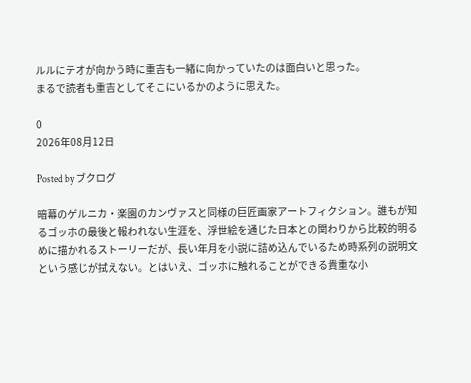ルルにテオが向かう時に重吉も一緒に向かっていたのは面白いと思った。
まるで読者も重吉としてそこにいるかのように思えた。

0
2026年08月12日

Posted by ブクログ

暗幕のゲルニカ・楽園のカンヴァスと同様の巨匠画家アートフィクション。誰もが知るゴッホの最後と報われない生涯を、浮世絵を通じた日本との関わりから比較的明るめに描かれるストーリーだが、長い年月を小説に詰め込んでいるため時系列の説明文という感じが拭えない。とはいえ、ゴッホに触れることができる貴重な小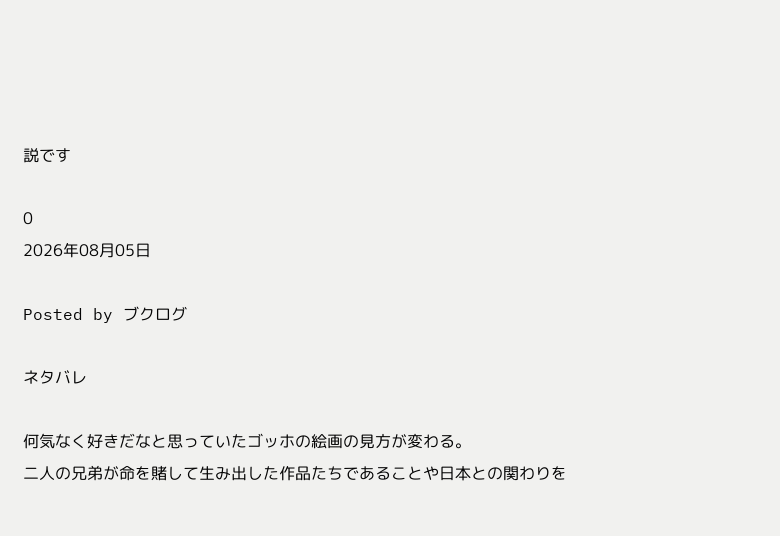説です

0
2026年08月05日

Posted by ブクログ

ネタバレ

何気なく好きだなと思っていたゴッホの絵画の見方が変わる。
二人の兄弟が命を賭して生み出した作品たちであることや日本との関わりを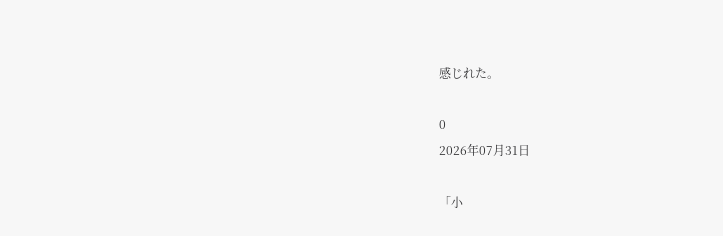感じれた。

0
2026年07月31日

「小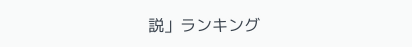説」ランキング